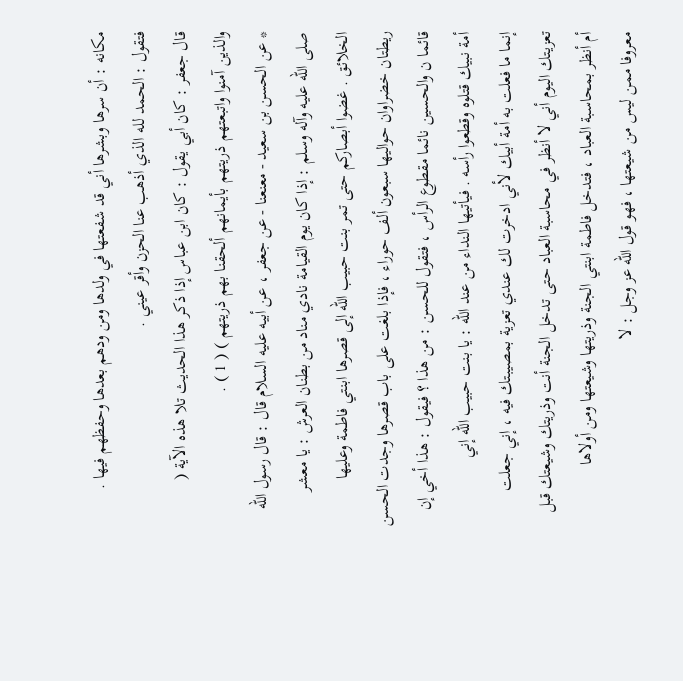مكانه : أن سرها وبشرها أني قد شفعتها في ولدها ومن ودهم بعدها وحفظهم فيها .
فتقول : الحمد لله الذي أذهب عنا الحزن وأقر عيني .
قال جعفر : كان أبي يقول : كان ابن عباس إذا ذكر هذا الحديث تلا هذه الآية (
والذين آمنوا واتبعتهم ذريتهم بأيمانهم ألحقنا بهم ذريتهم ) ( 1 ) .
* عن الحسن بن سعيد - معنعنا - عن جعفر ، عن أبيه عليه السلام قال : قال رسول الله
صلى الله عليه وآله وسلم : إذا كان يوم القيامة نادي مناد من بطنان العرش : يا معشر
الخلائق . غضوا أبصاركم حتى تمر بنت حبيب الله إلى قصرها ابنتي فاطمة وعليها
ريطتان خضراوان حواليها سبعون ألف حوراء ، فإذا بلغت على باب قصرها وجدت الحسن
قائما ن والحسين نائما مقطوع الرأس ، فتقول للحسن : من هذا ؟ فيقول : هذا أخي إن
أمة نبيك قتلوه وقطعوا رأسه . فيأتيها النداء من عند الله : يا بنت حبيب الله إني
إنما ما فعلت به أمة أبيك لأني ادخرت لك عندي تعزية بمصيبتك فيه ، إني جعلت
تعزيتك اليوم أني لا أنظر في محاسبة العباد حتى تدخل الجنة أنت وذريتك وشيعتك قبل
أم أنظر بمحاسبة العباد ، فتدخل فاطمة ابنتي الجنة وذريتها وشيعتها ومن أولاها
معروفا ممن ليس من شيعتها ، فهو قول الله عز وجل : لا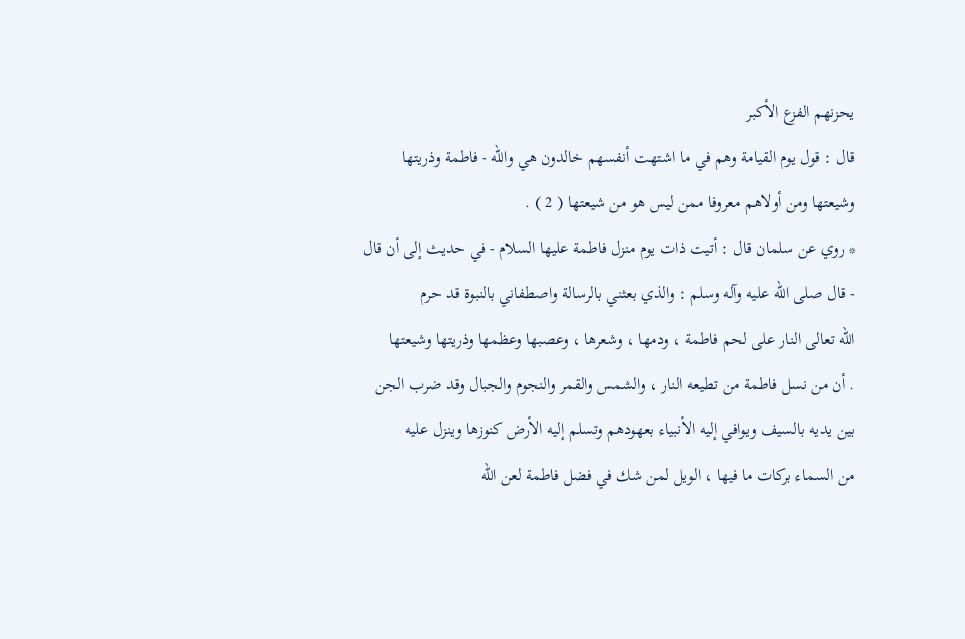يحزنهم الفزع الأكبر
قال : قول يوم القيامة وهم في ما اشتهت أنفسهم خالدون هي والله - فاطمة وذريتها
وشيعتها ومن أولاهم معروفا ممن ليس هو من شيعتها ( 2 ) .
* روي عن سلمان قال : أتيت ذات يوم منزل فاطمة عليها السلام - في حديث إلى أن قال
- قال صلى الله عليه وآله وسلم : والذي بعثني بالرسالة واصطفاني بالنبوة قد حرم
الله تعالى النار على لحم فاطمة ، ودمها ، وشعرها ، وعصبها وعظمها وذريتها وشيعتها
. أن من نسل فاطمة من تطيعه النار ، والشمس والقمر والنجوم والجبال وقد ضرب الجن
بين يديه بالسيف ويوافي إليه الأنبياء بعهودهم وتسلم إليه الأرض كنوزها وينزل عليه
من السماء بركات ما فيها ، الويل لمن شك في فضل فاطمة لعن الله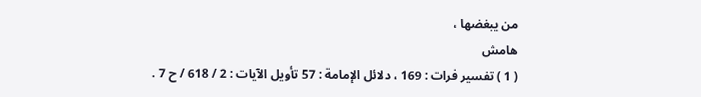من يبغضها ،
هامش
( 1 ) تفسير فرات : 169 ، دلائل الإمامة : 57 تأويل الآيات : 2 / 618 / ح 7 .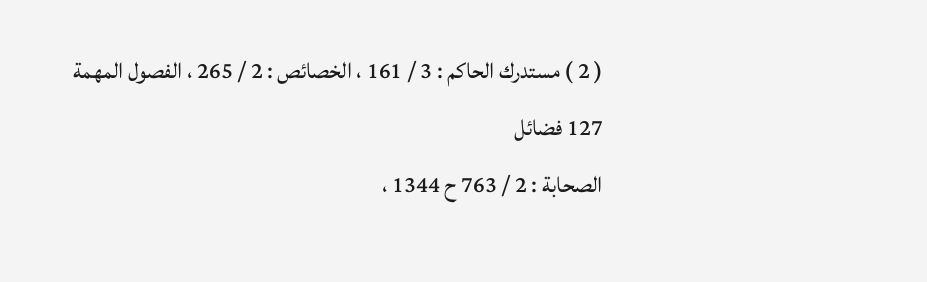( 2 ) مستدرك الحاكم : 3 / 161 ، الخصائص : 2 / 265 ، الفصول المهمة 127 فضائل
الصحابة : 2 / 763 ح 1344 ،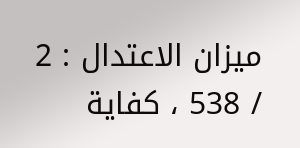ميزان الاعتدال : 2 / 538 ، كفاية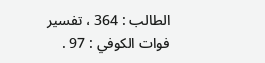الطالب : 364 ، تفسير
فوات الكوفي : 97 .